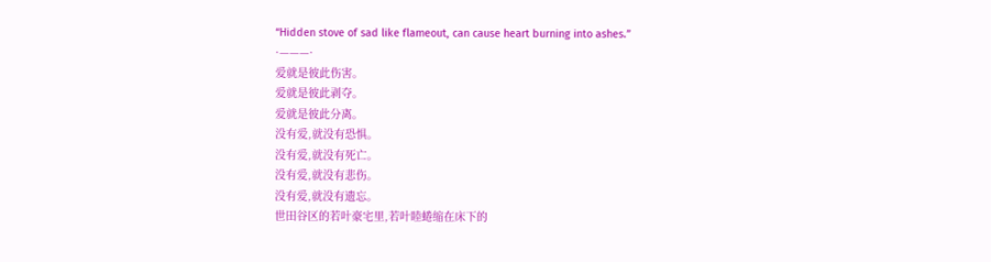“Hidden stove of sad like flameout, can cause heart burning into ashes.”
·———·
爱就是彼此伤害。
爱就是彼此剥夺。
爱就是彼此分离。
没有爱,就没有恐惧。
没有爱,就没有死亡。
没有爱,就没有悲伤。
没有爱,就没有遗忘。
世田谷区的若叶豪宅里,若叶睦蜷缩在床下的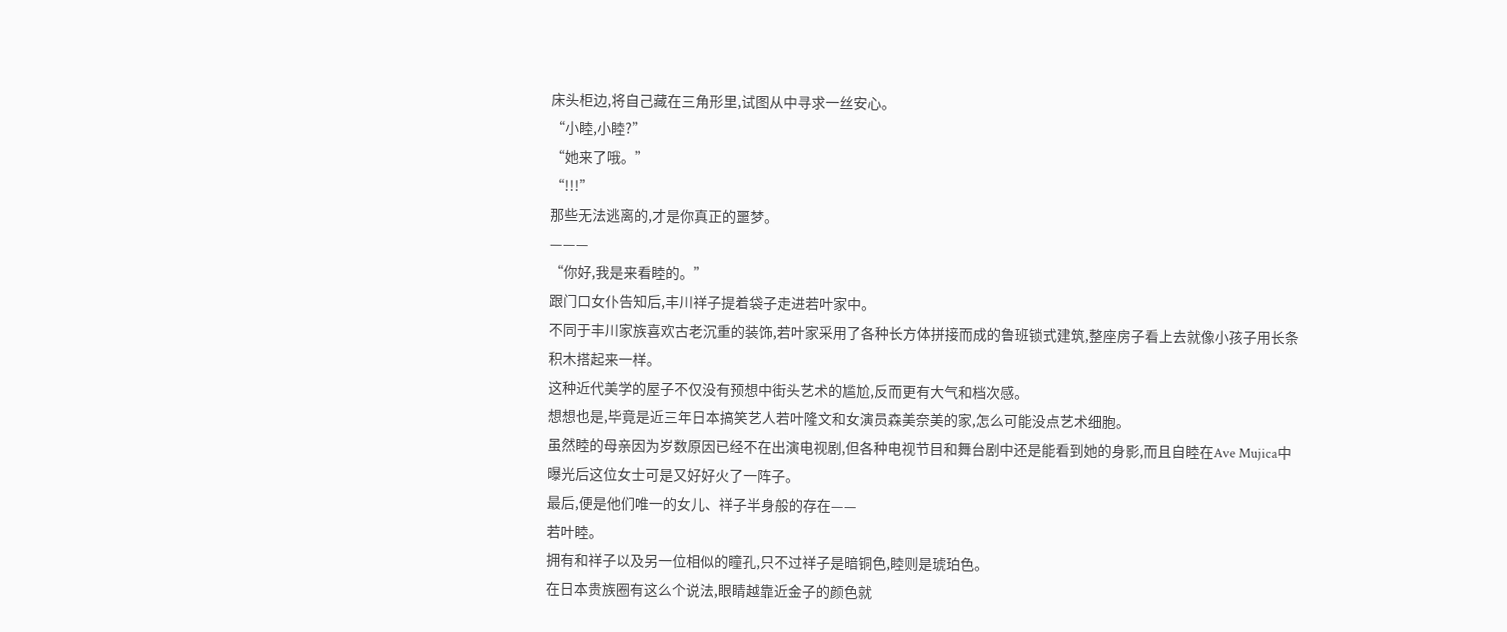床头柜边,将自己藏在三角形里,试图从中寻求一丝安心。
“小睦,小睦?”
“她来了哦。”
“!!!”
那些无法逃离的,才是你真正的噩梦。
———
“你好,我是来看睦的。”
跟门口女仆告知后,丰川祥子提着袋子走进若叶家中。
不同于丰川家族喜欢古老沉重的装饰,若叶家采用了各种长方体拼接而成的鲁班锁式建筑,整座房子看上去就像小孩子用长条积木搭起来一样。
这种近代美学的屋子不仅没有预想中街头艺术的尴尬,反而更有大气和档次感。
想想也是,毕竟是近三年日本搞笑艺人若叶隆文和女演员森美奈美的家,怎么可能没点艺术细胞。
虽然睦的母亲因为岁数原因已经不在出演电视剧,但各种电视节目和舞台剧中还是能看到她的身影,而且自睦在Ave Mujica中曝光后这位女士可是又好好火了一阵子。
最后,便是他们唯一的女儿、祥子半身般的存在——
若叶睦。
拥有和祥子以及另一位相似的瞳孔,只不过祥子是暗铜色,睦则是琥珀色。
在日本贵族圈有这么个说法,眼睛越靠近金子的颜色就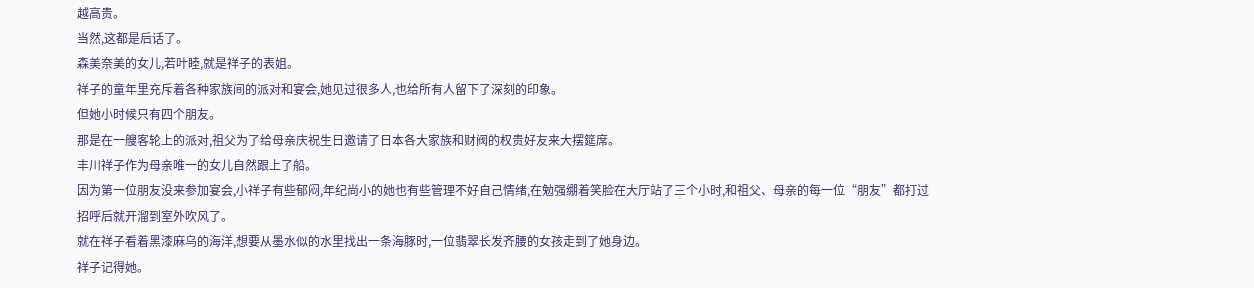越高贵。
当然,这都是后话了。
森美奈美的女儿,若叶睦,就是祥子的表姐。
祥子的童年里充斥着各种家族间的派对和宴会,她见过很多人,也给所有人留下了深刻的印象。
但她小时候只有四个朋友。
那是在一艘客轮上的派对,祖父为了给母亲庆祝生日邀请了日本各大家族和财阀的权贵好友来大摆筵席。
丰川祥子作为母亲唯一的女儿自然跟上了船。
因为第一位朋友没来参加宴会,小祥子有些郁闷,年纪尚小的她也有些管理不好自己情绪,在勉强绷着笑脸在大厅站了三个小时,和祖父、母亲的每一位“朋友”都打过招呼后就开溜到室外吹风了。
就在祥子看着黑漆麻乌的海洋,想要从墨水似的水里找出一条海豚时,一位翡翠长发齐腰的女孩走到了她身边。
祥子记得她。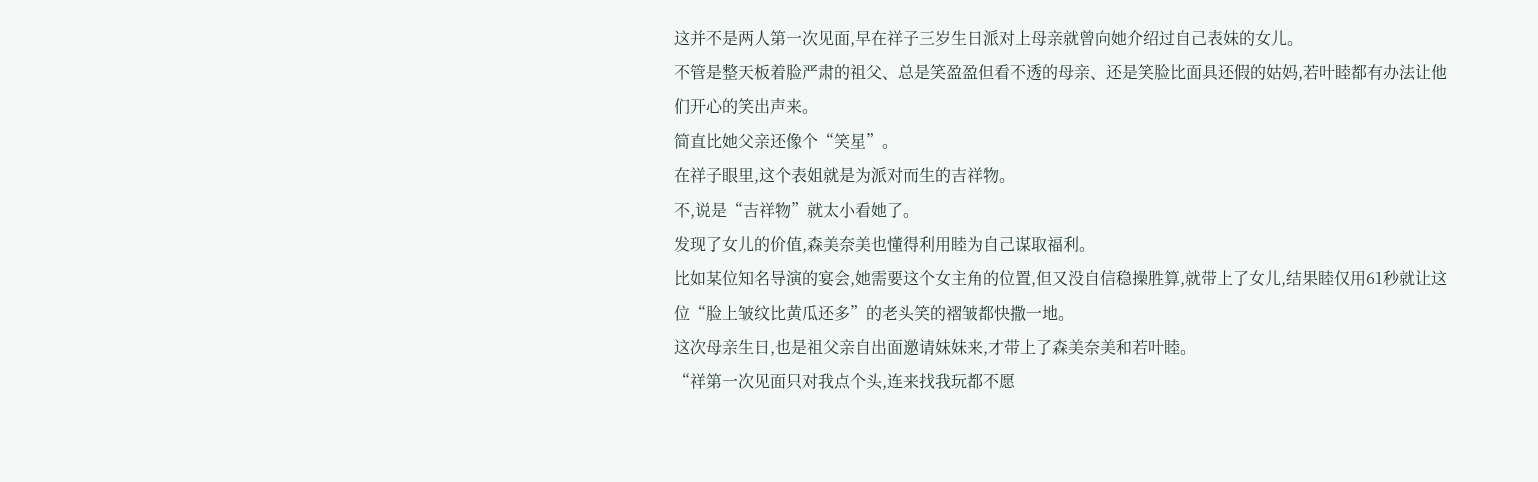这并不是两人第一次见面,早在祥子三岁生日派对上母亲就曾向她介绍过自己表妹的女儿。
不管是整天板着脸严肃的祖父、总是笑盈盈但看不透的母亲、还是笑脸比面具还假的姑妈,若叶睦都有办法让他们开心的笑出声来。
简直比她父亲还像个“笑星”。
在祥子眼里,这个表姐就是为派对而生的吉祥物。
不,说是“吉祥物”就太小看她了。
发现了女儿的价值,森美奈美也懂得利用睦为自己谋取福利。
比如某位知名导演的宴会,她需要这个女主角的位置,但又没自信稳操胜算,就带上了女儿,结果睦仅用61秒就让这位“脸上皱纹比黄瓜还多”的老头笑的褶皱都快撒一地。
这次母亲生日,也是祖父亲自出面邀请妹妹来,才带上了森美奈美和若叶睦。
“祥第一次见面只对我点个头,连来找我玩都不愿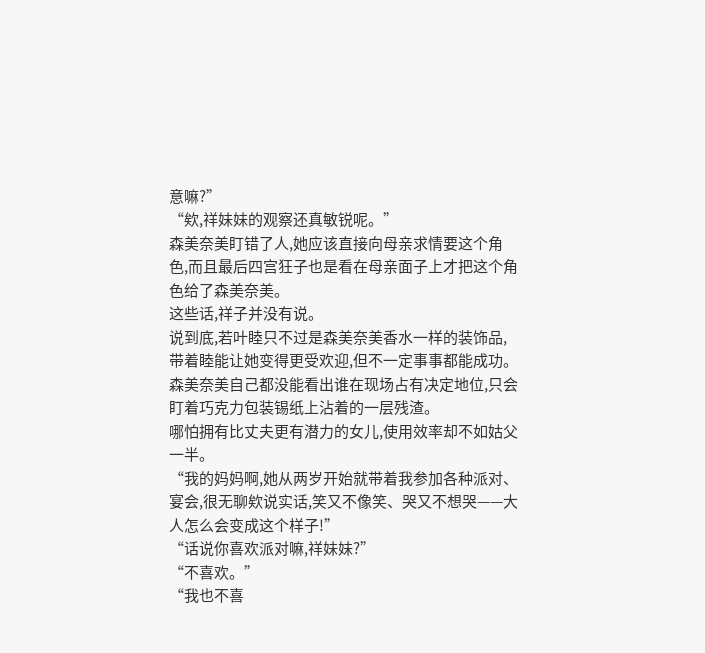意嘛?”
“欸,祥妹妹的观察还真敏锐呢。”
森美奈美盯错了人,她应该直接向母亲求情要这个角色,而且最后四宫狂子也是看在母亲面子上才把这个角色给了森美奈美。
这些话,祥子并没有说。
说到底,若叶睦只不过是森美奈美香水一样的装饰品,带着睦能让她变得更受欢迎,但不一定事事都能成功。
森美奈美自己都没能看出谁在现场占有决定地位,只会盯着巧克力包装锡纸上沾着的一层残渣。
哪怕拥有比丈夫更有潜力的女儿,使用效率却不如姑父一半。
“我的妈妈啊,她从两岁开始就带着我参加各种派对、宴会,很无聊欸说实话,笑又不像笑、哭又不想哭——大人怎么会变成这个样子!”
“话说你喜欢派对嘛,祥妹妹?”
“不喜欢。”
“我也不喜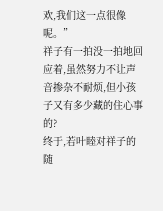欢,我们这一点很像呢。”
祥子有一拍没一拍地回应着,虽然努力不让声音掺杂不耐烦,但小孩子又有多少藏的住心事的?
终于,若叶睦对祥子的随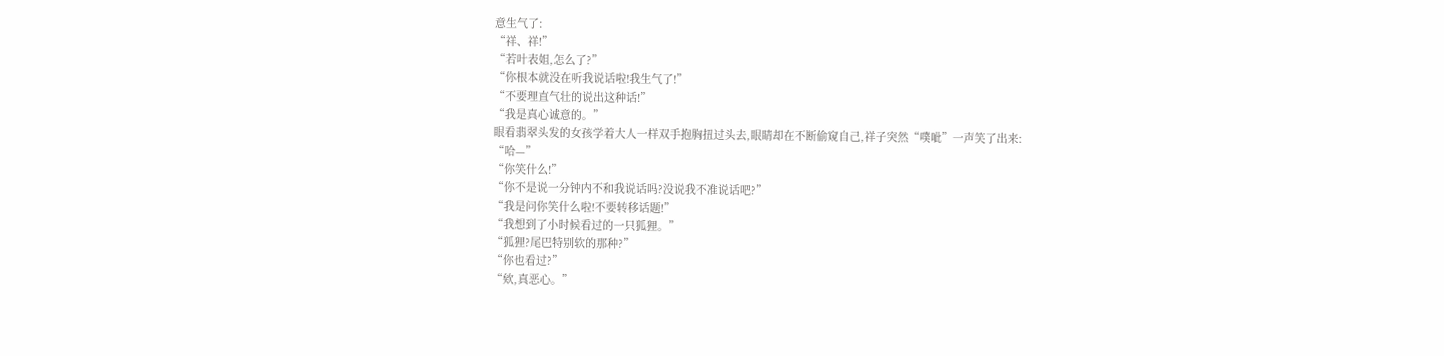意生气了:
“祥、祥!”
“若叶表姐,怎么了?”
“你根本就没在听我说话啦!我生气了!”
“不要理直气壮的说出这种话!”
“我是真心诚意的。”
眼看翡翠头发的女孩学着大人一样双手抱胸扭过头去,眼睛却在不断偷窥自己,祥子突然“噗呲”一声笑了出来:
“哈—”
“你笑什么!”
“你不是说一分钟内不和我说话吗?没说我不准说话吧?”
“我是问你笑什么啦!不要转移话题!”
“我想到了小时候看过的一只狐狸。”
“狐狸?尾巴特别软的那种?”
“你也看过?”
“欸,真恶心。”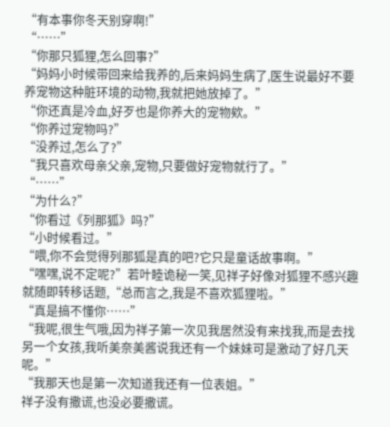“有本事你冬天别穿啊!”
“……”
“你那只狐狸,怎么回事?”
“妈妈小时候带回来给我养的,后来妈妈生病了,医生说最好不要养宠物这种脏环境的动物,我就把她放掉了。”
“你还真是冷血,好歹也是你养大的宠物欸。”
“你养过宠物吗?”
“没养过,怎么了?”
“我只喜欢母亲父亲,宠物,只要做好宠物就行了。”
“……”
“为什么?”
“你看过《列那狐》吗?”
“小时候看过。”
“喂,你不会觉得列那狐是真的吧?它只是童话故事啊。”
“嘿嘿,说不定呢?”若叶睦诡秘一笑,见祥子好像对狐狸不感兴趣就随即转移话题,“总而言之,我是不喜欢狐狸啦。”
“真是搞不懂你……”
“我呢,很生气哦,因为祥子第一次见我居然没有来找我,而是去找另一个女孩,我听美奈美酱说我还有一个妹妹可是激动了好几天呢。”
“我那天也是第一次知道我还有一位表姐。”
祥子没有撒谎,也没必要撒谎。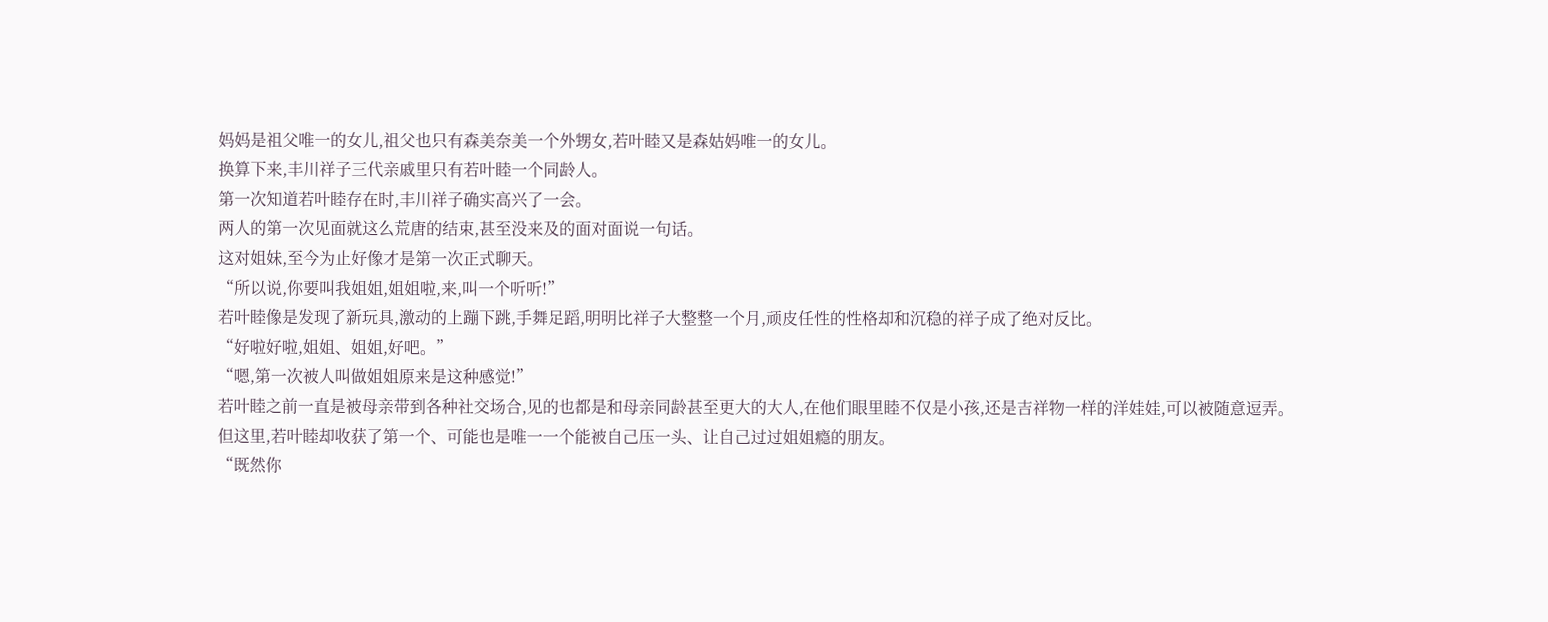妈妈是祖父唯一的女儿,祖父也只有森美奈美一个外甥女,若叶睦又是森姑妈唯一的女儿。
换算下来,丰川祥子三代亲戚里只有若叶睦一个同龄人。
第一次知道若叶睦存在时,丰川祥子确实高兴了一会。
两人的第一次见面就这么荒唐的结束,甚至没来及的面对面说一句话。
这对姐妹,至今为止好像才是第一次正式聊天。
“所以说,你要叫我姐姐,姐姐啦,来,叫一个听听!”
若叶睦像是发现了新玩具,激动的上蹦下跳,手舞足蹈,明明比祥子大整整一个月,顽皮任性的性格却和沉稳的祥子成了绝对反比。
“好啦好啦,姐姐、姐姐,好吧。”
“嗯,第一次被人叫做姐姐原来是这种感觉!”
若叶睦之前一直是被母亲带到各种社交场合,见的也都是和母亲同龄甚至更大的大人,在他们眼里睦不仅是小孩,还是吉祥物一样的洋娃娃,可以被随意逗弄。
但这里,若叶睦却收获了第一个、可能也是唯一一个能被自己压一头、让自己过过姐姐瘾的朋友。
“既然你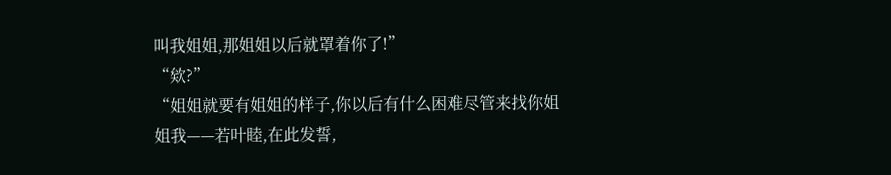叫我姐姐,那姐姐以后就罩着你了!”
“欸?”
“姐姐就要有姐姐的样子,你以后有什么困难尽管来找你姐姐我——若叶睦,在此发誓,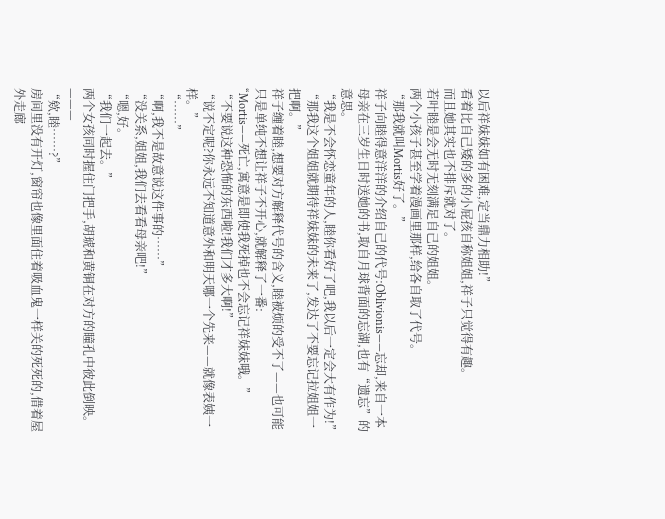以后祥妹妹如有困难,定当鼎力相助!”
看着比自己矮的多的小屁孩自称姐姐,祥子只觉得有趣。
而且她其实也不排斥就对了。
若叶睦是会无时无刻满足自己的姐姐。
两个小孩子甚至学着漫画里那样,给各自取了代号。
“那我就叫Mortis好了。”
祥子向睦得意洋洋的介绍自己的代号:Oblivionis——忘却,来自一本母亲在三岁生日时送她的书,取自月球背面的忘湖,也有“遗忘”的意思。
“我是不会怀恋童年的人,睦你看好了吧,我以后一定会大有作为!”
“那我这个姐姐就期待祥妹妹的未来了,发达了不要忘记拉姐姐一把啊。”
祥子缠着睦,想要对方解释代号的含义,睦被烦的受不了——也可能只是单纯不想让祥子不开心,就解释了一番:
“Mortis——死亡,寓意是即使我死掉也不会忘记祥妹妹哦。”
“不要说这种恐怖的东西啦!我们才多大啊!”
“说不定呢?你永远不知道意外和明天哪一个先来——就像表姨一样。”
“……”
“啊,我不是故意说这件事的……”
“没关系,姐姐,我们去看看母亲吧!”
“嗯,好。
“我们一起去。”
两个女孩同时握住门把手,胡琥和黄铜在对方的瞳孔中彼此倒映。
———
“欸,睦……?”
房间里没有开灯,窗帘也像里面住着吸血鬼一样关的死死的,借着屋外走廊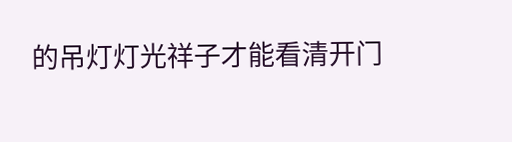的吊灯灯光祥子才能看清开门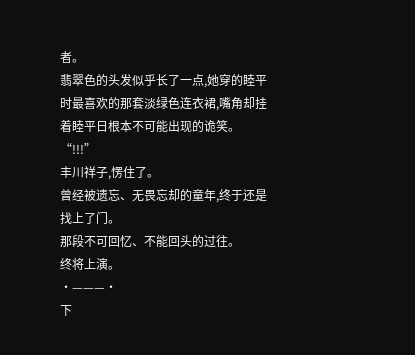者。
翡翠色的头发似乎长了一点,她穿的睦平时最喜欢的那套淡绿色连衣裙,嘴角却挂着睦平日根本不可能出现的诡笑。
“!!!”
丰川祥子,愣住了。
曾经被遗忘、无畏忘却的童年,终于还是找上了门。
那段不可回忆、不能回头的过往。
终将上演。
·———·
下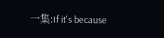一集:If it's because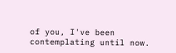of you, I've been contemplating until now.